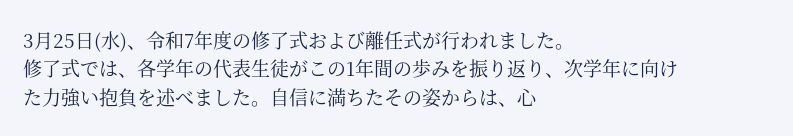3月25日(水)、令和7年度の修了式および離任式が行われました。
修了式では、各学年の代表生徒がこの1年間の歩みを振り返り、次学年に向けた力強い抱負を述べました。自信に満ちたその姿からは、心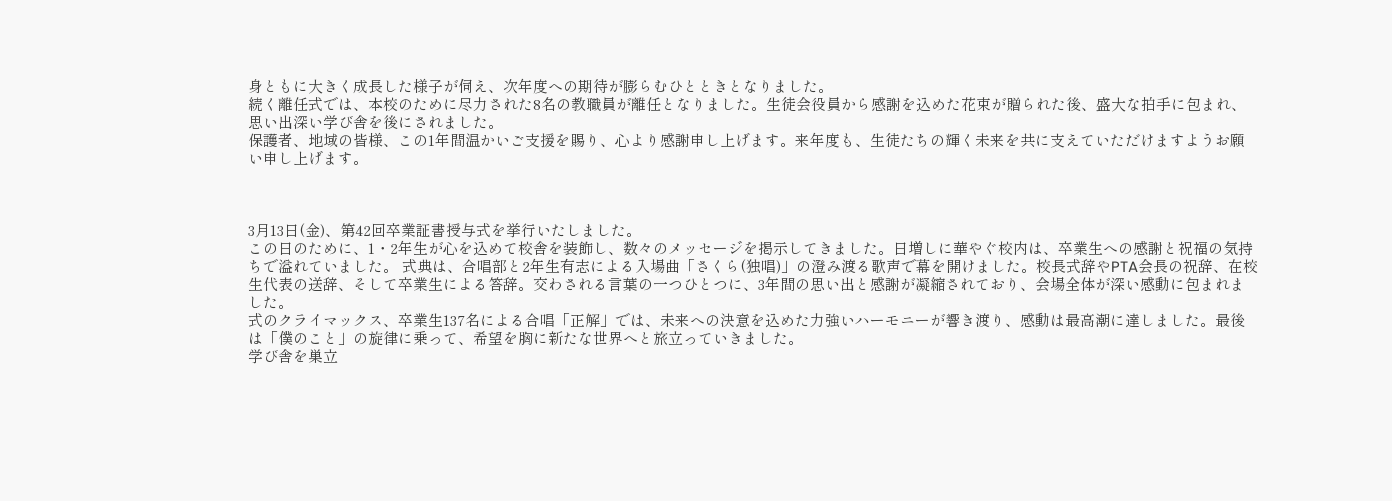身ともに大きく成長した様子が伺え、次年度への期待が膨らむひとときとなりました。
続く離任式では、本校のために尽力された8名の教職員が離任となりました。生徒会役員から感謝を込めた花束が贈られた後、盛大な拍手に包まれ、思い出深い学び舎を後にされました。
保護者、地域の皆様、この1年間温かいご支援を賜り、心より感謝申し上げます。来年度も、生徒たちの輝く未来を共に支えていただけますようお願い申し上げます。



3月13日(金)、第42回卒業証書授与式を挙行いたしました。
この日のために、1・2年生が心を込めて校舎を装飾し、数々のメッセージを掲示してきました。日増しに華やぐ校内は、卒業生への感謝と祝福の気持ちで溢れていました。 式典は、合唱部と2年生有志による入場曲「さくら(独唱)」の澄み渡る歌声で幕を開けました。校長式辞やPTA会長の祝辞、在校生代表の送辞、そして卒業生による答辞。交わされる言葉の一つひとつに、3年間の思い出と感謝が凝縮されており、会場全体が深い感動に包まれました。
式のクライマックス、卒業生137名による合唱「正解」では、未来への決意を込めた力強いハーモニーが響き渡り、感動は最高潮に達しました。最後は「僕のこと」の旋律に乗って、希望を胸に新たな世界へと旅立っていきました。
学び舎を巣立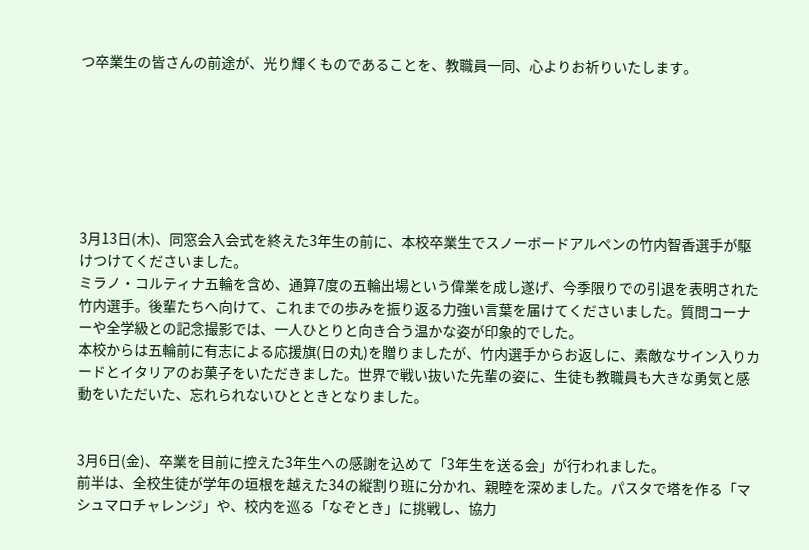つ卒業生の皆さんの前途が、光り輝くものであることを、教職員一同、心よりお祈りいたします。







3月13日(木)、同窓会入会式を終えた3年生の前に、本校卒業生でスノーボードアルペンの竹内智香選手が駆けつけてくださいました。
ミラノ・コルティナ五輪を含め、通算7度の五輪出場という偉業を成し遂げ、今季限りでの引退を表明された竹内選手。後輩たちへ向けて、これまでの歩みを振り返る力強い言葉を届けてくださいました。質問コーナーや全学級との記念撮影では、一人ひとりと向き合う温かな姿が印象的でした。
本校からは五輪前に有志による応援旗(日の丸)を贈りましたが、竹内選手からお返しに、素敵なサイン入りカードとイタリアのお菓子をいただきました。世界で戦い抜いた先輩の姿に、生徒も教職員も大きな勇気と感動をいただいた、忘れられないひとときとなりました。


3月6日(金)、卒業を目前に控えた3年生への感謝を込めて「3年生を送る会」が行われました。
前半は、全校生徒が学年の垣根を越えた34の縦割り班に分かれ、親睦を深めました。パスタで塔を作る「マシュマロチャレンジ」や、校内を巡る「なぞとき」に挑戦し、協力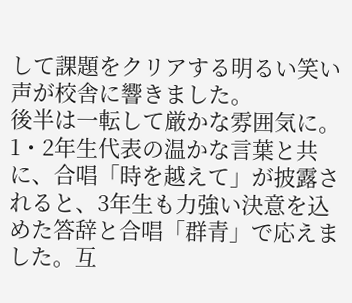して課題をクリアする明るい笑い声が校舎に響きました。
後半は一転して厳かな雰囲気に。1・2年生代表の温かな言葉と共に、合唱「時を越えて」が披露されると、3年生も力強い決意を込めた答辞と合唱「群青」で応えました。互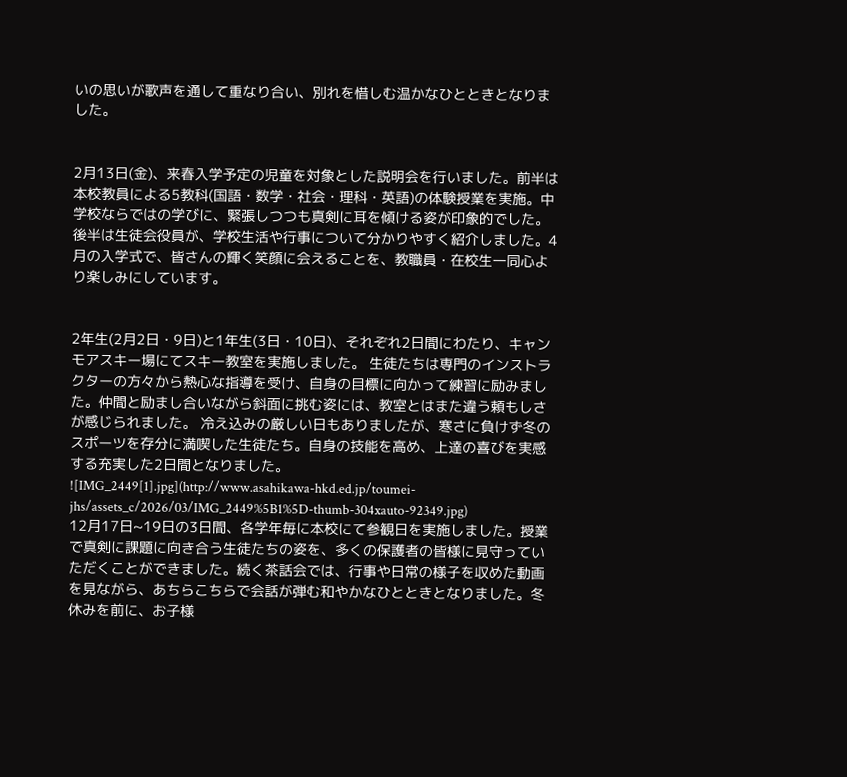いの思いが歌声を通して重なり合い、別れを惜しむ温かなひとときとなりました。


2月13日(金)、来春入学予定の児童を対象とした説明会を行いました。前半は本校教員による5教科(国語・数学・社会・理科・英語)の体験授業を実施。中学校ならではの学びに、緊張しつつも真剣に耳を傾ける姿が印象的でした。後半は生徒会役員が、学校生活や行事について分かりやすく紹介しました。4月の入学式で、皆さんの輝く笑顔に会えることを、教職員・在校生一同心より楽しみにしています。


2年生(2月2日・9日)と1年生(3日・10日)、それぞれ2日間にわたり、キャンモアスキー場にてスキー教室を実施しました。 生徒たちは専門のインストラクターの方々から熱心な指導を受け、自身の目標に向かって練習に励みました。仲間と励まし合いながら斜面に挑む姿には、教室とはまた違う頼もしさが感じられました。 冷え込みの厳しい日もありましたが、寒さに負けず冬のスポーツを存分に満喫した生徒たち。自身の技能を高め、上達の喜びを実感する充実した2日間となりました。
![IMG_2449[1].jpg](http://www.asahikawa-hkd.ed.jp/toumei-jhs/assets_c/2026/03/IMG_2449%5B1%5D-thumb-304xauto-92349.jpg)
12月17日~19日の3日間、各学年毎に本校にて参観日を実施しました。授業で真剣に課題に向き合う生徒たちの姿を、多くの保護者の皆様に見守っていただくことができました。続く茶話会では、行事や日常の様子を収めた動画を見ながら、あちらこちらで会話が弾む和やかなひとときとなりました。冬休みを前に、お子様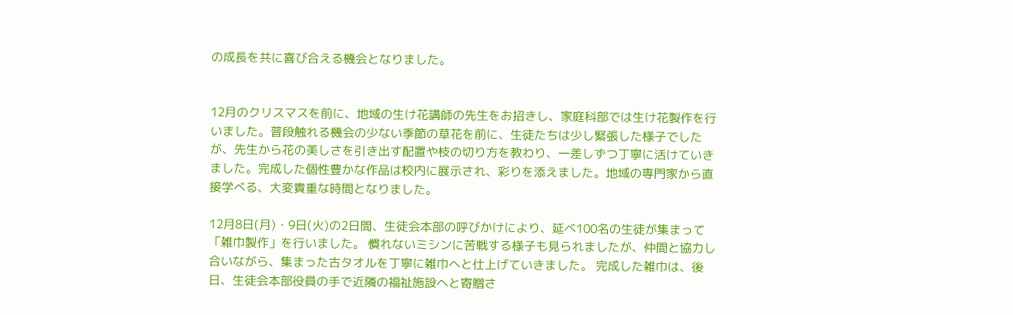の成長を共に喜び合える機会となりました。


12月のクリスマスを前に、地域の生け花講師の先生をお招きし、家庭科部では生け花製作を行いました。普段触れる機会の少ない季節の草花を前に、生徒たちは少し緊張した様子でしたが、先生から花の美しさを引き出す配置や枝の切り方を教わり、一差しずつ丁寧に活けていきました。完成した個性豊かな作品は校内に展示され、彩りを添えました。地域の専門家から直接学べる、大変貴重な時間となりました。

12月8日(月)・9日(火)の2日間、生徒会本部の呼びかけにより、延べ100名の生徒が集まって「雑巾製作」を行いました。 慣れないミシンに苦戦する様子も見られましたが、仲間と協力し合いながら、集まった古タオルを丁寧に雑巾へと仕上げていきました。 完成した雑巾は、後日、生徒会本部役員の手で近隣の福祉施設へと寄贈さ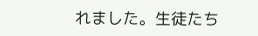れました。生徒たち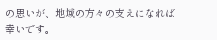の思いが、地域の方々の支えになれば幸いです。